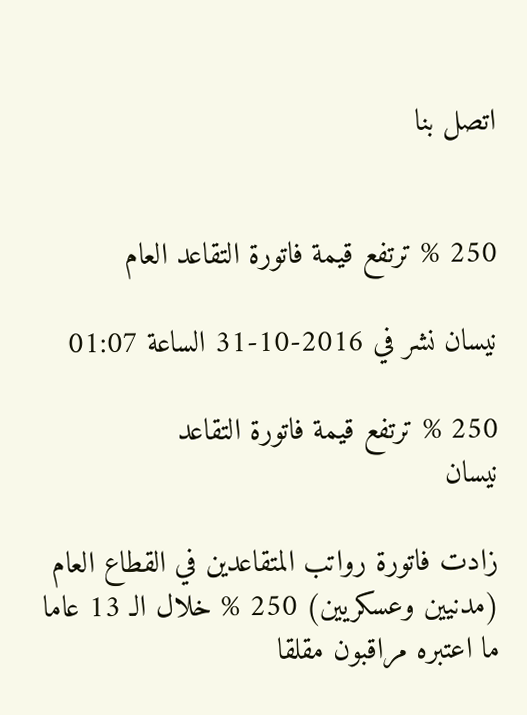اتصل بنا


250 % ترتفع قيمة فاتورة التقاعد العام

نيسان نشر في 2016-10-31 الساعة 01:07

250 % ترتفع قيمة فاتورة التقاعد
نيسان

زادت فاتورة رواتب المتقاعدين في القطاع العام (مدنيين وعسكريين) 250 % خلال الـ 13 عاما ما اعتبره مراقبون مقلقا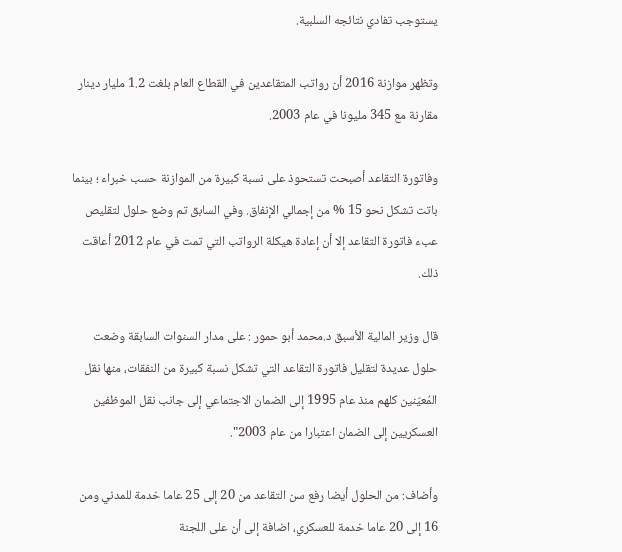يستوجب تفادي نتائجه السلبية.

وتظهر موازنة 2016 أن رواتب المتقاعدين في القطاع العام بلغت 1.2 مليار دينار مقارنة مع 345 مليونا في عام 2003.

وفاتورة التقاعد أصبحت تستحوذ على نسبة كبيرة من الموازنة حسب خبراء ؛ بينما باتت تشكل نحو 15 % من إجمالي الإنفاق. وفي السابق تم وضع حلول لتقليص عبء فاتورة التقاعد إلا أن إعادة هيكلة الرواتب التي تمت في عام 2012 أعاقت ذلك.

قال وزير المالية الأسبق د.محمد أبو حمور : على مدار السنوات السابقة وضعت حلول عديدة لتقليل فاتورة التقاعد التي تشكل نسبة كبيرة من النفقات، منها نقل المُعيّنين كلهم منذ عام 1995 إلى الضمان الاجتماعي إلى جانب نقل الموظفين العسكريين إلى الضمان اعتبارا من عام 2003".

وأضاف: من الحلول أيضا رفع سن التقاعد من 20 إلى 25 عاما خدمة للمدني ومن 16 إلى 20 عاما خدمة للعسكري، اضافة إلى أن على اللجنة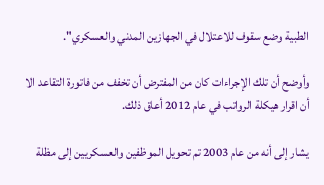الطبية وضع سقوف للاعتلال في الجهازين المدني والعسكري".

وأوضح أن تلك الإجراءات كان من المفترض أن تخفف من فاتورة التقاعد الا أن اقرار هيكلة الرواتب في عام 2012 أعاق ذلك.

يشار إلى أنه من عام 2003 تم تحويل الموظفين والعسكريين إلى مظلة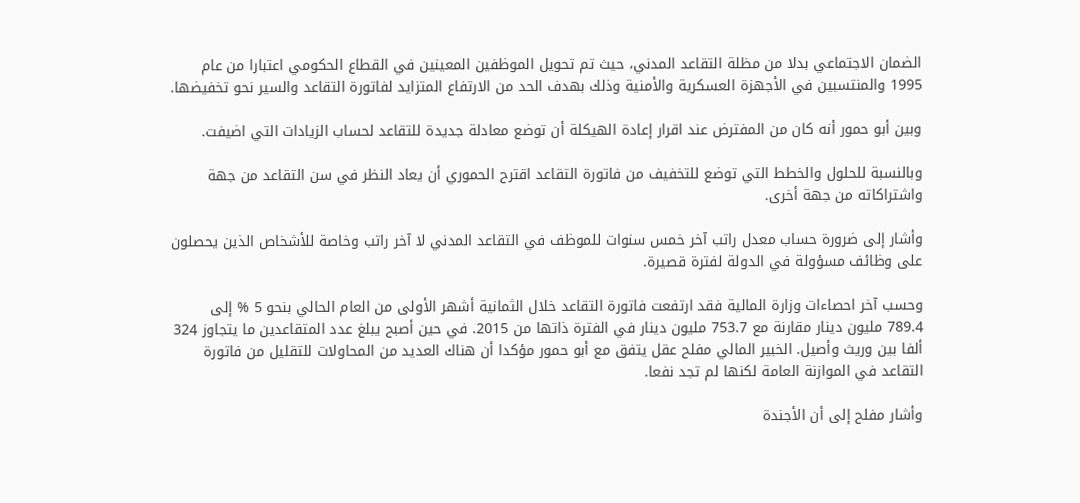الضمان الاجتماعي بدلا من مظلة التقاعد المدني، حيث تم تحويل الموظفين المعينين في القطاع الحكومي اعتبارا من عام 1995 والمنتسبين في الأجهزة العسكرية والأمنية وذلك بهدف الحد من الارتفاع المتزايد لفاتورة التقاعد والسير نحو تخفيضها.

وبين أبو حمور أنه كان من المفترض عند اقرار إعادة الهيكلة أن توضع معادلة جديدة للتقاعد لحساب الزيادات التي اضيفت.

وبالنسبة للحلول والخطط التي توضع للتخفيف من فاتورة التقاعد اقترح الحموري أن يعاد النظر في سن التقاعد من جهة واشتراكاته من جهة أخرى.

وأشار إلى ضرورة حساب معدل راتب آخر خمس سنوات للموظف في التقاعد المدني لا آخر راتب وخاصة للأشخاص الذين يحصلون على وظائف مسؤولة في الدولة لفترة قصيرة.

وحسب آخر احصاءات وزارة المالية فقد ارتفعت فاتورة التقاعد خلال الثمانية أشهر الأولى من العام الحالي بنحو 5 % إلى 789.4 مليون دينار مقارنة مع 753.7 مليون دينار في الفترة ذاتها من 2015. في حين أصبح يبلغ عدد المتقاعدين ما يتجاوز 324 ألفا بين وريث وأصيل. الخبير المالي مفلح عقل يتفق مع أبو حمور مؤكدا أن هناك العديد من المحاولات للتقليل من فاتورة التقاعد في الموازنة العامة لكنها لم تجد نفعا.

وأشار مفلح إلى أن الأجندة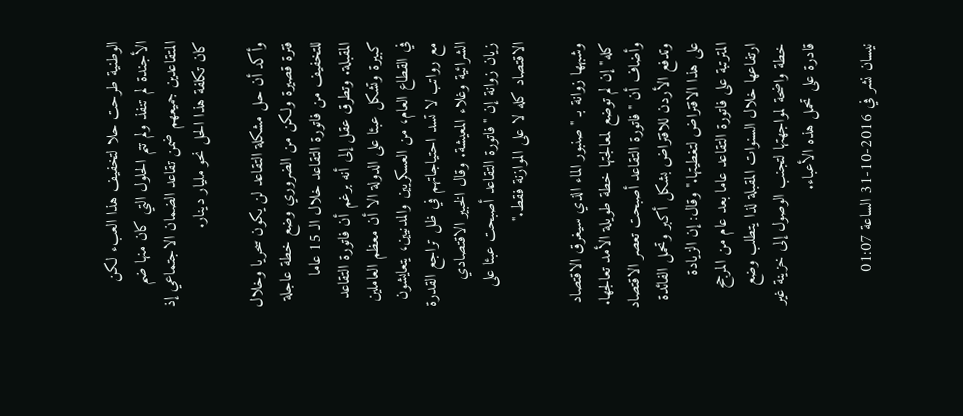الوطنية طرحت حلا لتخفيف هذا العبء لكن الأجندة لم تنفذ ولم تتم الحلول التي كان منها ضم المتقاعدين جميعهم ضمن تقاعد الضمان الاجتماعي إذ كان تكلفة هذا الحل نحو مليار دينار.

وأكد أن حل مشكلة التقاعد لن يكون سحريا وخلال فترة قصيرة ولكن من الضروري وضع خطة عاجلة للتخفيف من فاتورة التقاعد خلال الـ 15 عاما المقبلة. وتطرق عقل إلى أنه برغم أن فاتورة التقاعد كبيرة وتشكل عبئا على الدولة الا أن معظم العاملين في القطاع العام، من العسكريين والمدنيين، يتعايشون مع رواتب لا تسد احتياجاتهم في ظل تراجع القدرة الشرائية وغلاء المعيشة. وقال الخبير الاقتصادي زيان زوانة إن "فاتورة التقاعد أصبحت عبئا على الاقتصاد كله لا على الموازنة فقط."

وشبهها زوانة بـ "صنبور الماء الذي سيغرق الاقتصاد كله" إن لم توضع لمعالجتها خطة طويلة الأمد تعالجها. وأضاف أن "فاتورة التقاعد أصبحت تعصر الاقتصاد وتدفع الأردن للاقتراض بشكل أكبر وتحمل الفائدة على هذا الاقتراض لتغطيتها." وقال: إن الزيادة المترتبة على فاتورة التقاعد عاما بعد عام من المرجح ارتفاعها خلال السنوات المقبلة لذا يتطلب وضع خطة واضحة لمواجهتها لتجنب الوصول إلى خزينة غير قادرة على تحمل هذه الأعباء.

نيسان نشر في 2016-10-31 الساعة 01:07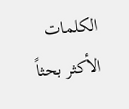الكلمات الأكثر بحثاً